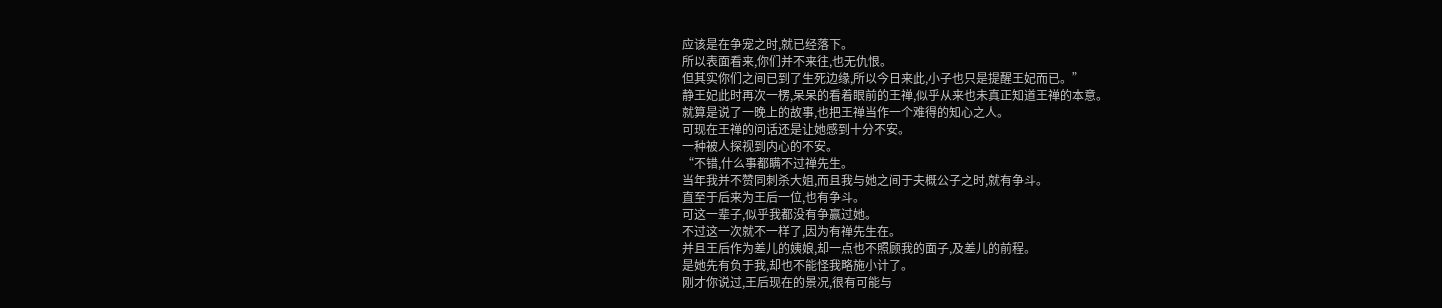应该是在争宠之时,就已经落下。
所以表面看来,你们并不来往,也无仇恨。
但其实你们之间已到了生死边缘,所以今日来此,小子也只是提醒王妃而已。”
静王妃此时再次一楞,呆呆的看着眼前的王禅,似乎从来也未真正知道王禅的本意。
就算是说了一晚上的故事,也把王禅当作一个难得的知心之人。
可现在王禅的问话还是让她感到十分不安。
一种被人探视到内心的不安。
“不错,什么事都瞒不过禅先生。
当年我并不赞同刺杀大姐,而且我与她之间于夫概公子之时,就有争斗。
直至于后来为王后一位,也有争斗。
可这一辈子,似乎我都没有争赢过她。
不过这一次就不一样了,因为有禅先生在。
并且王后作为差儿的姨娘,却一点也不照顾我的面子,及差儿的前程。
是她先有负于我,却也不能怪我略施小计了。
刚才你说过,王后现在的景况,很有可能与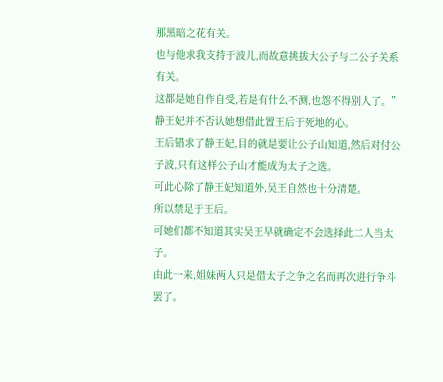那黑暗之花有关。
也与他求我支持于波儿,而故意挑拔大公子与二公子关系有关。
这都是她自作自受,若是有什么不测,也怨不得别人了。”
静王妃并不否认她想借此置王后于死地的心。
王后错求了静王妃,目的就是要让公子山知道,然后对付公子波,只有这样公子山才能成为太子之选。
可此心除了静王妃知道外,吴王自然也十分清楚。
所以禁足于王后。
可她们都不知道其实吴王早就确定不会选择此二人当太子。
由此一来,姐妹两人只是借太子之争之名而再次进行争斗罢了。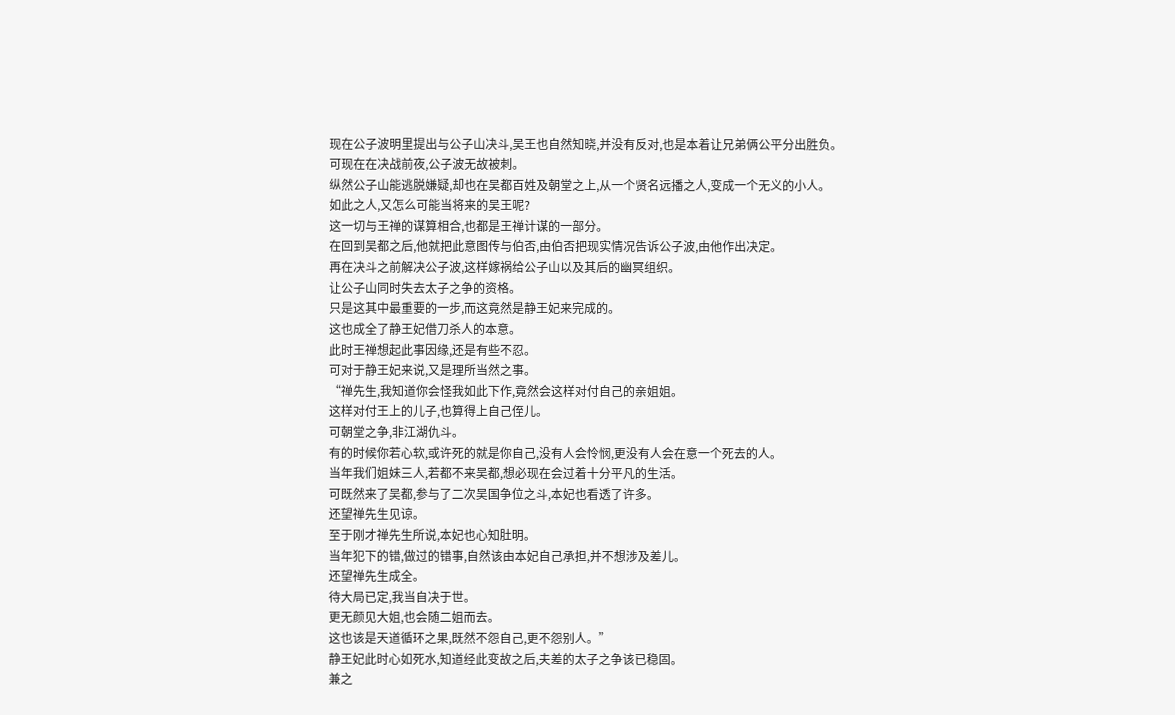现在公子波明里提出与公子山决斗,吴王也自然知晓,并没有反对,也是本着让兄弟俩公平分出胜负。
可现在在决战前夜,公子波无故被刺。
纵然公子山能逃脱嫌疑,却也在吴都百姓及朝堂之上,从一个贤名远播之人,变成一个无义的小人。
如此之人,又怎么可能当将来的吴王呢?
这一切与王禅的谋算相合,也都是王禅计谋的一部分。
在回到吴都之后,他就把此意图传与伯否,由伯否把现实情况告诉公子波,由他作出决定。
再在决斗之前解决公子波,这样嫁祸给公子山以及其后的幽冥组织。
让公子山同时失去太子之争的资格。
只是这其中最重要的一步,而这竟然是静王妃来完成的。
这也成全了静王妃借刀杀人的本意。
此时王禅想起此事因缘,还是有些不忍。
可对于静王妃来说,又是理所当然之事。
“禅先生,我知道你会怪我如此下作,竟然会这样对付自己的亲姐姐。
这样对付王上的儿子,也算得上自己侄儿。
可朝堂之争,非江湖仇斗。
有的时候你若心软,或许死的就是你自己,没有人会怜悯,更没有人会在意一个死去的人。
当年我们姐妹三人,若都不来吴都,想必现在会过着十分平凡的生活。
可既然来了吴都,参与了二次吴国争位之斗,本妃也看透了许多。
还望禅先生见谅。
至于刚才禅先生所说,本妃也心知肚明。
当年犯下的错,做过的错事,自然该由本妃自己承担,并不想涉及差儿。
还望禅先生成全。
待大局已定,我当自决于世。
更无颜见大姐,也会随二姐而去。
这也该是天道循环之果,既然不怨自己,更不怨别人。”
静王妃此时心如死水,知道经此变故之后,夫差的太子之争该已稳固。
兼之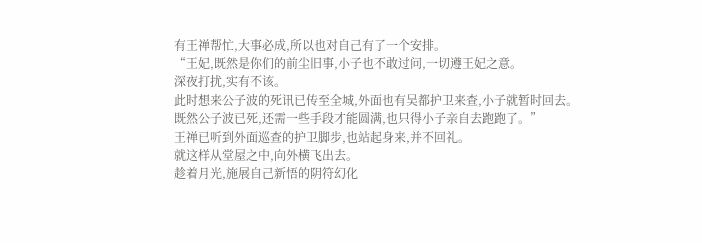有王禅帮忙,大事必成,所以也对自己有了一个安排。
“王妃,既然是你们的前尘旧事,小子也不敢过问,一切遵王妃之意。
深夜打扰,实有不该。
此时想来公子波的死讯已传至全城,外面也有吴都护卫来查,小子就暂时回去。
既然公子波已死,还需一些手段才能圆满,也只得小子亲自去跑跑了。”
王禅已听到外面巡查的护卫脚步,也站起身来,并不回礼。
就这样从堂屋之中,向外横飞出去。
趁着月光,施展自己新悟的阴符幻化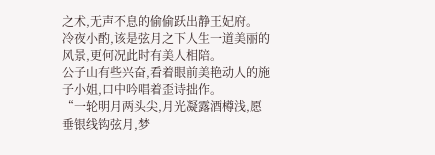之术,无声不息的偷偷跃出静王妃府。
冷夜小酌,该是弦月之下人生一道美丽的风景,更何况此时有美人相陪。
公子山有些兴奋,看着眼前美艳动人的施子小姐,口中吟唱着歪诗拙作。
“一轮明月两头尖,月光凝露酒樽浅,愿垂银线钩弦月,梦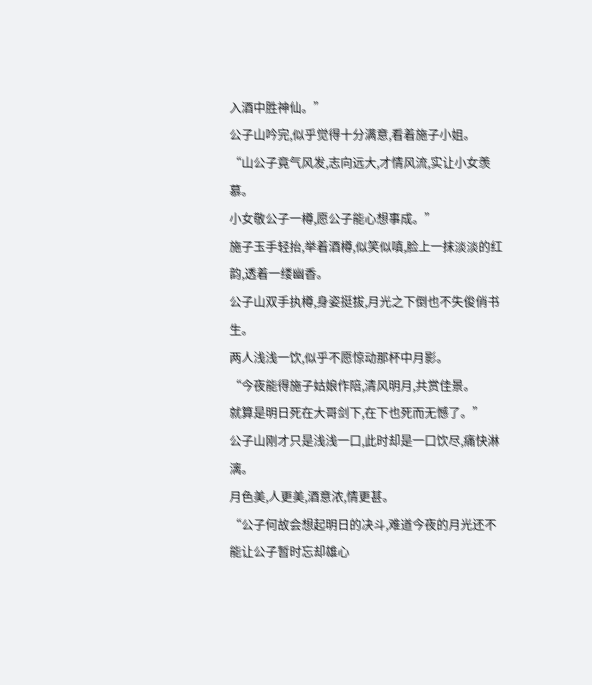入酒中胜神仙。”
公子山吟完,似乎觉得十分满意,看着施子小姐。
“山公子竟气风发,志向远大,才情风流,实让小女羡慕。
小女敬公子一樽,愿公子能心想事成。”
施子玉手轻抬,举着酒樽,似笑似嗔,脸上一抹淡淡的红韵,透着一缕幽香。
公子山双手执樽,身姿挺拔,月光之下倒也不失俊俏书生。
两人浅浅一饮,似乎不愿惊动那杯中月影。
“今夜能得施子姑娘作陪,清风明月,共赏佳景。
就算是明日死在大哥剑下,在下也死而无憾了。”
公子山刚才只是浅浅一口,此时却是一口饮尽,痛快淋漓。
月色美,人更美,酒意浓,情更甚。
“公子何故会想起明日的决斗,难道今夜的月光还不能让公子暂时忘却雄心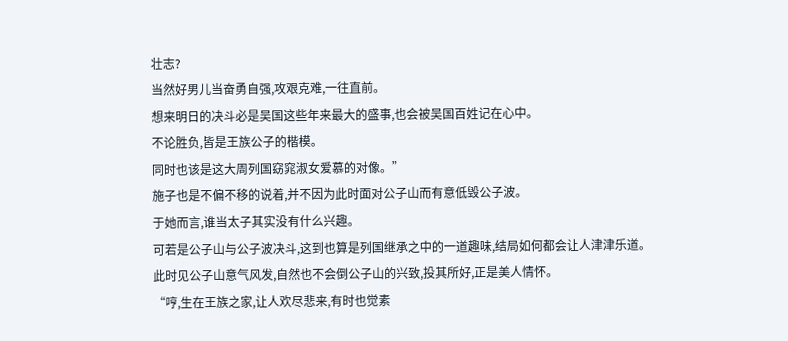壮志?
当然好男儿当奋勇自强,攻艰克难,一往直前。
想来明日的决斗必是吴国这些年来最大的盛事,也会被吴国百姓记在心中。
不论胜负,皆是王族公子的楷模。
同时也该是这大周列国窈窕淑女爱慕的对像。”
施子也是不偏不移的说着,并不因为此时面对公子山而有意低毁公子波。
于她而言,谁当太子其实没有什么兴趣。
可若是公子山与公子波决斗,这到也算是列国继承之中的一道趣味,结局如何都会让人津津乐道。
此时见公子山意气风发,自然也不会倒公子山的兴致,投其所好,正是美人情怀。
“哼,生在王族之家,让人欢尽悲来,有时也觉素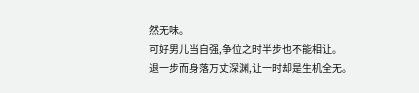然无味。
可好男儿当自强,争位之时半步也不能相让。
退一步而身落万丈深渊,让一时却是生机全无。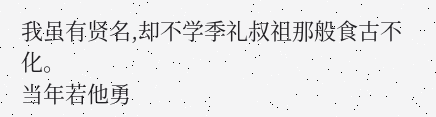我虽有贤名,却不学季礼叔祖那般食古不化。
当年若他勇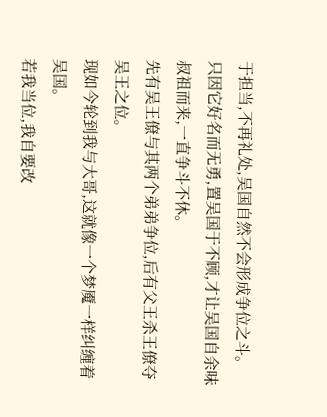于担当,不再礼处,吴国自然不会形成争位之斗。
只因它好名而无勇,置吴国于不顾,才让吴国自余味叔祖而来,一直争斗不休。
先有吴王僚与其两个弟弟争位,后有父王杀王僚夺吴王之位。
现如今轮到我与大哥,这就像一个梦魇一样纠缠着吴国。
若我当位,我自要改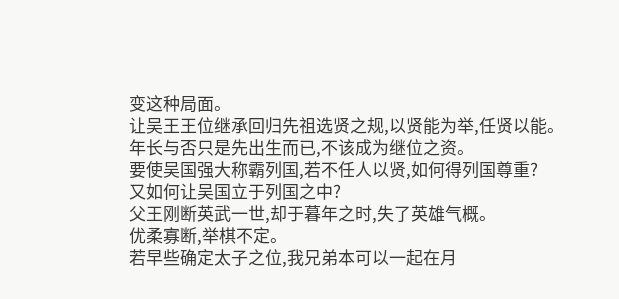变这种局面。
让吴王王位继承回归先祖选贤之规,以贤能为举,任贤以能。
年长与否只是先出生而已,不该成为继位之资。
要使吴国强大称霸列国,若不任人以贤,如何得列国尊重?
又如何让吴国立于列国之中?
父王刚断英武一世,却于暮年之时,失了英雄气概。
优柔寡断,举棋不定。
若早些确定太子之位,我兄弟本可以一起在月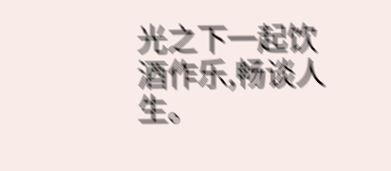光之下一起饮酒作乐,畅谈人生。